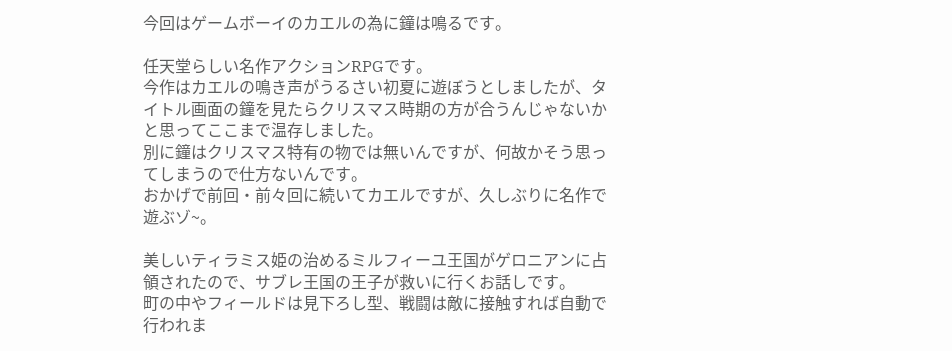今回はゲームボーイのカエルの為に鐘は鳴るです。

任天堂らしい名作アクションRPGです。
今作はカエルの鳴き声がうるさい初夏に遊ぼうとしましたが、タイトル画面の鐘を見たらクリスマス時期の方が合うんじゃないかと思ってここまで温存しました。
別に鐘はクリスマス特有の物では無いんですが、何故かそう思ってしまうので仕方ないんです。
おかげで前回・前々回に続いてカエルですが、久しぶりに名作で遊ぶゾ~。

美しいティラミス姫の治めるミルフィーユ王国がゲロニアンに占領されたので、サブレ王国の王子が救いに行くお話しです。
町の中やフィールドは見下ろし型、戦闘は敵に接触すれば自動で行われま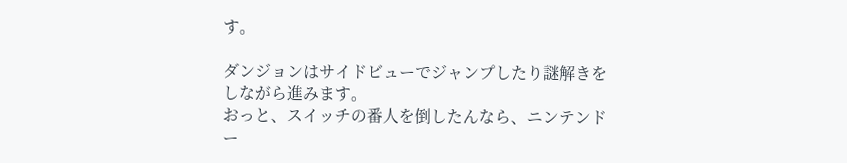す。

ダンジョンはサイドビューでジャンプしたり謎解きをしながら進みます。
おっと、スイッチの番人を倒したんなら、ニンテンドー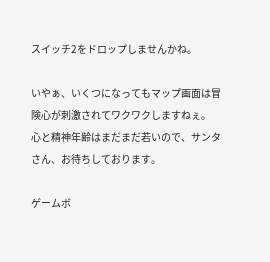スイッチ2をドロップしませんかね。

いやぁ、いくつになってもマップ画面は冒険心が刺激されてワクワクしますねぇ。
心と精神年齢はまだまだ若いので、サンタさん、お待ちしております。

ゲームボ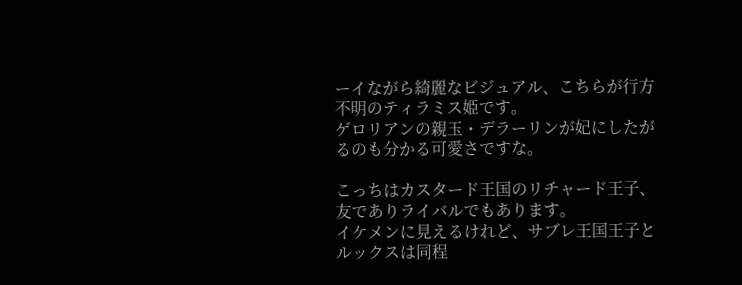ーイながら綺麗なビジュアル、こちらが行方不明のティラミス姫です。
ゲロリアンの親玉・デラーリンが妃にしたがるのも分かる可愛さですな。

こっちはカスタード王国のリチャード王子、友でありライバルでもあります。
イケメンに見えるけれど、サブレ王国王子とルックスは同程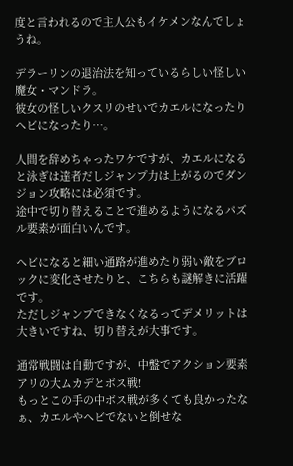度と言われるので主人公もイケメンなんでしょうね。

デラーリンの退治法を知っているらしい怪しい魔女・マンドラ。
彼女の怪しいクスリのせいでカエルになったりヘビになったり…。

人間を辞めちゃったワケですが、カエルになると泳ぎは達者だしジャンプ力は上がるのでダンジョン攻略には必須です。
途中で切り替えることで進めるようになるパズル要素が面白いんです。

ヘビになると細い通路が進めたり弱い敵をブロックに変化させたりと、こちらも謎解きに活躍です。
ただしジャンプできなくなるってデメリットは大きいですね、切り替えが大事です。

通常戦闘は自動ですが、中盤でアクション要素アリの大ムカデとボス戦!
もっとこの手の中ボス戦が多くても良かったなぁ、カエルやヘビでないと倒せな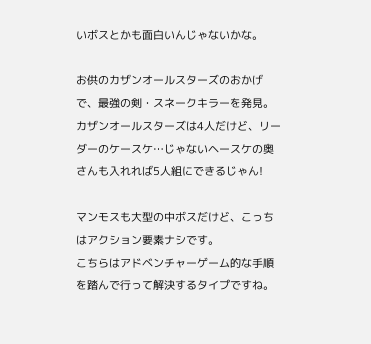いボスとかも面白いんじゃないかな。

お供のカザンオールスターズのおかげで、最強の剣・スネークキラーを発見。
カザンオールスターズは4人だけど、リーダーのケースケ…じゃないヘースケの奥さんも入れれば5人組にできるじゃん!

マンモスも大型の中ボスだけど、こっちはアクション要素ナシです。
こちらはアドベンチャーゲーム的な手順を踏んで行って解決するタイプですね。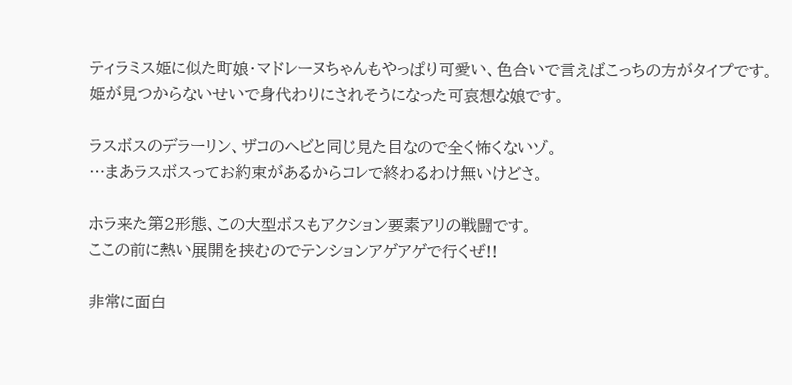ティラミス姫に似た町娘・マドレーヌちゃんもやっぱり可愛い、色合いで言えばこっちの方がタイプです。
姫が見つからないせいで身代わりにされそうになった可哀想な娘です。

ラスボスのデラーリン、ザコのヘビと同じ見た目なので全く怖くないゾ。
…まあラスボスってお約束があるからコレで終わるわけ無いけどさ。

ホラ来た第2形態、この大型ボスもアクション要素アリの戦闘です。
ここの前に熱い展開を挟むのでテンションアゲアゲで行くぜ!!

非常に面白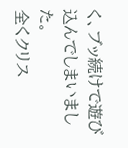く、ブッ続けで遊び込んでしまいました。
全くクリス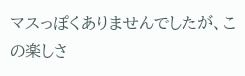マスっぽくありませんでしたが、この楽しさ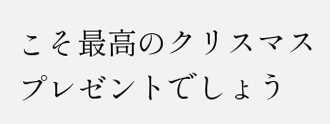こそ最高のクリスマスプレゼントでしょう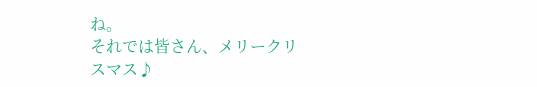ね。
それでは皆さん、メリークリスマス♪